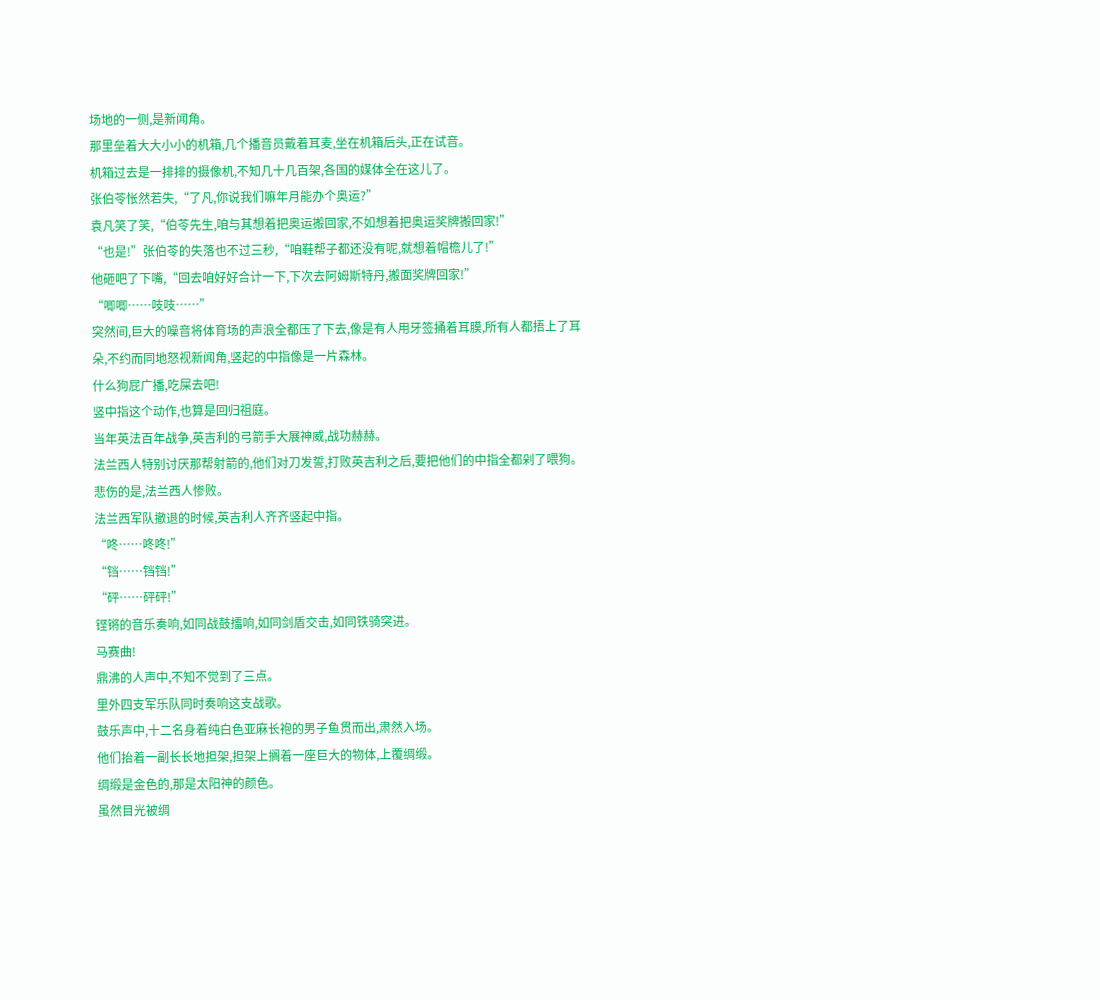场地的一侧,是新闻角。
那里垒着大大小小的机箱,几个播音员戴着耳麦,坐在机箱后头,正在试音。
机箱过去是一排排的摄像机,不知几十几百架,各国的媒体全在这儿了。
张伯苓怅然若失,“了凡,你说我们嘛年月能办个奥运?”
袁凡笑了笑,“伯苓先生,咱与其想着把奥运搬回家,不如想着把奥运奖牌搬回家!”
“也是!”张伯苓的失落也不过三秒,“咱鞋帮子都还没有呢,就想着帽檐儿了!”
他砸吧了下嘴,“回去咱好好合计一下,下次去阿姆斯特丹,搬面奖牌回家!”
“唧唧……吱吱……”
突然间,巨大的噪音将体育场的声浪全都压了下去,像是有人用牙签捅着耳膜,所有人都捂上了耳朵,不约而同地怒视新闻角,竖起的中指像是一片森林。
什么狗屁广播,吃屎去吧!
竖中指这个动作,也算是回归祖庭。
当年英法百年战争,英吉利的弓箭手大展神威,战功赫赫。
法兰西人特别讨厌那帮射箭的,他们对刀发誓,打败英吉利之后,要把他们的中指全都剁了喂狗。
悲伤的是,法兰西人惨败。
法兰西军队撤退的时候,英吉利人齐齐竖起中指。
“咚……咚咚!”
“铛……铛铛!”
“砰……砰砰!”
铿锵的音乐奏响,如同战鼓擂响,如同剑盾交击,如同铁骑突进。
马赛曲!
鼎沸的人声中,不知不觉到了三点。
里外四支军乐队同时奏响这支战歌。
鼓乐声中,十二名身着纯白色亚麻长袍的男子鱼贯而出,肃然入场。
他们抬着一副长长地担架,担架上搁着一座巨大的物体,上覆绸缎。
绸缎是金色的,那是太阳神的颜色。
虽然目光被绸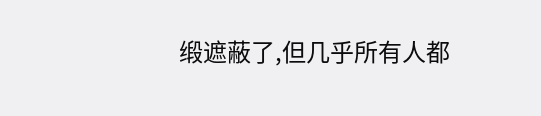缎遮蔽了,但几乎所有人都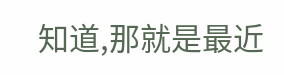知道,那就是最近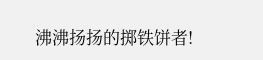沸沸扬扬的掷铁饼者!